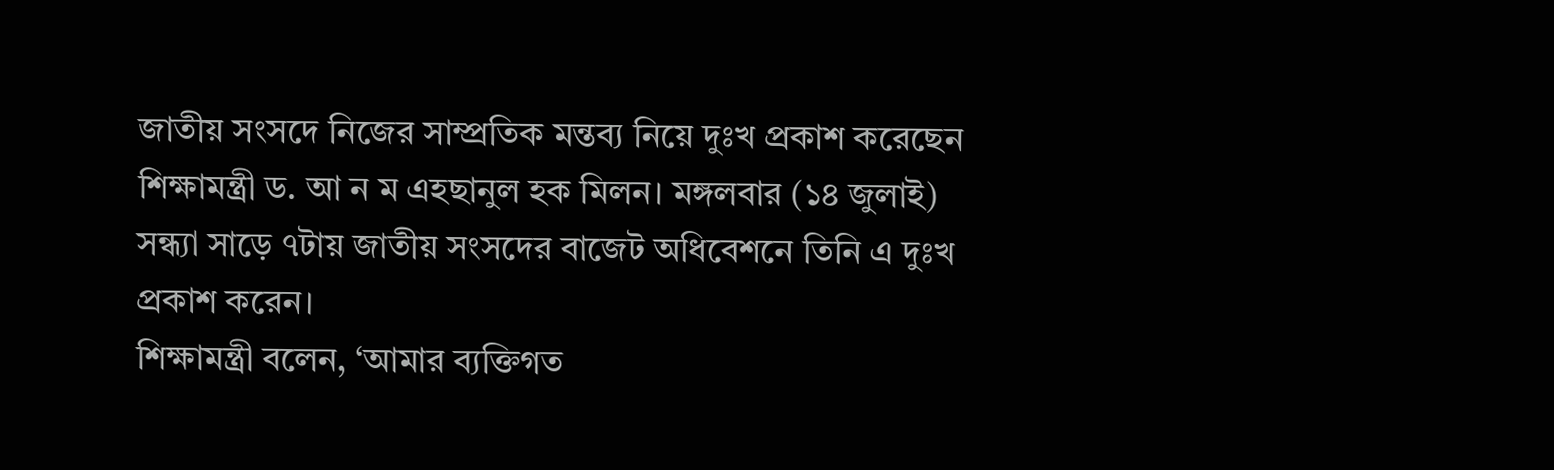জাতীয় সংসদে নিজের সাম্প্রতিক মন্তব্য নিয়ে দুঃখ প্রকাশ করেছেন শিক্ষামন্ত্রী ড. আ ন ম এহছানুল হক মিলন। মঙ্গলবার (১৪ জুলাই) সন্ধ্যা সাড়ে ৭টায় জাতীয় সংসদের বাজেট অধিবেশনে তিনি এ দুঃখ প্রকাশ করেন।
শিক্ষামন্ত্রী বলেন, ‘আমার ব্যক্তিগত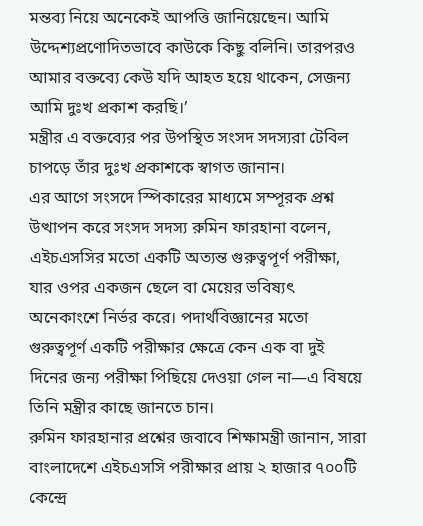মন্তব্য নিয়ে অনেকেই আপত্তি জানিয়েছেন। আমি উদ্দেশ্যপ্রণোদিতভাবে কাউকে কিছু বলিনি। তারপরও আমার বক্তব্যে কেউ যদি আহত হয়ে থাকেন, সেজন্য আমি দুঃখ প্রকাশ করছি।’
মন্ত্রীর এ বক্তব্যের পর উপস্থিত সংসদ সদস্যরা টেবিল চাপড়ে তাঁর দুঃখ প্রকাশকে স্বাগত জানান।
এর আগে সংসদে স্পিকারের মাধ্যমে সম্পূরক প্রশ্ন উত্থাপন করে সংসদ সদস্য রুমিন ফারহানা বলেন, এইচএসসির মতো একটি অত্যন্ত গুরুত্বপূর্ণ পরীক্ষা, যার ওপর একজন ছেলে বা মেয়ের ভবিষ্যৎ অনেকাংশে নির্ভর করে। পদার্থবিজ্ঞানের মতো গুরুত্বপূর্ণ একটি পরীক্ষার ক্ষেত্রে কেন এক বা দুই দিনের জন্য পরীক্ষা পিছিয়ে দেওয়া গেল না—এ বিষয়ে তিনি মন্ত্রীর কাছে জানতে চান।
রুমিন ফারহানার প্রশ্নের জবাবে শিক্ষামন্ত্রী জানান, সারা বাংলাদেশে এইচএসসি পরীক্ষার প্রায় ২ হাজার ৭০০টি কেন্দ্রে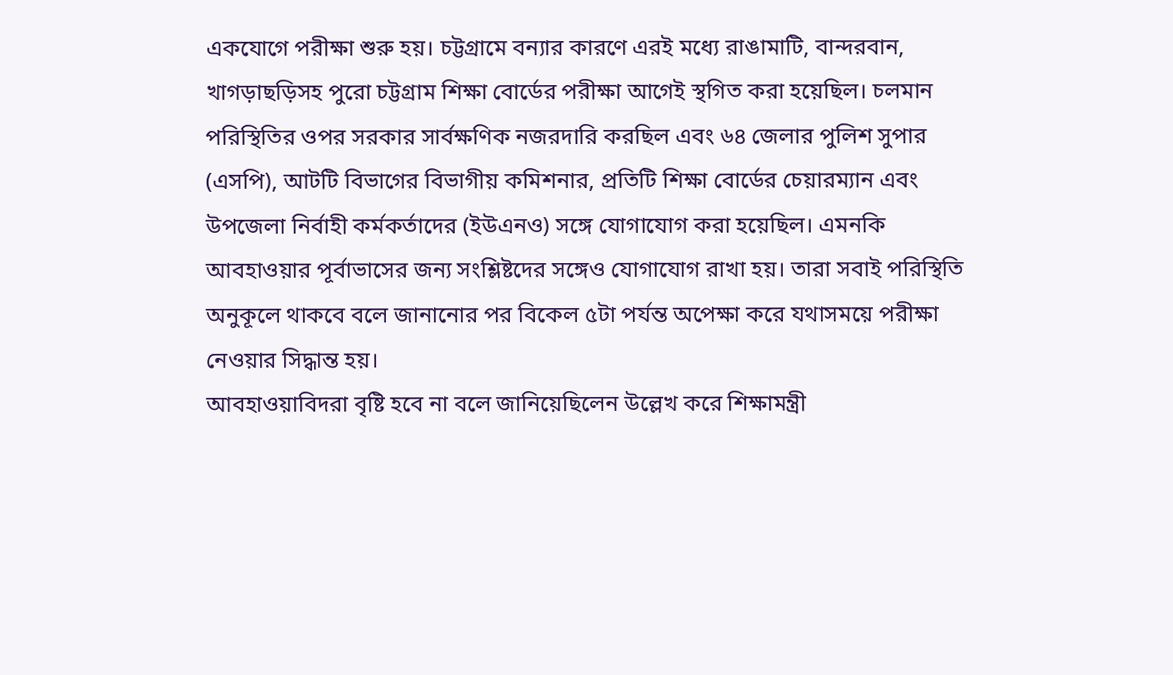একযোগে পরীক্ষা শুরু হয়। চট্টগ্রামে বন্যার কারণে এরই মধ্যে রাঙামাটি, বান্দরবান, খাগড়াছড়িসহ পুরো চট্টগ্রাম শিক্ষা বোর্ডের পরীক্ষা আগেই স্থগিত করা হয়েছিল। চলমান পরিস্থিতির ওপর সরকার সার্বক্ষণিক নজরদারি করছিল এবং ৬৪ জেলার পুলিশ সুপার (এসপি), আটটি বিভাগের বিভাগীয় কমিশনার, প্রতিটি শিক্ষা বোর্ডের চেয়ারম্যান এবং উপজেলা নির্বাহী কর্মকর্তাদের (ইউএনও) সঙ্গে যোগাযোগ করা হয়েছিল। এমনকি আবহাওয়ার পূর্বাভাসের জন্য সংশ্লিষ্টদের সঙ্গেও যোগাযোগ রাখা হয়। তারা সবাই পরিস্থিতি অনুকূলে থাকবে বলে জানানোর পর বিকেল ৫টা পর্যন্ত অপেক্ষা করে যথাসময়ে পরীক্ষা নেওয়ার সিদ্ধান্ত হয়।
আবহাওয়াবিদরা বৃষ্টি হবে না বলে জানিয়েছিলেন উল্লেখ করে শিক্ষামন্ত্রী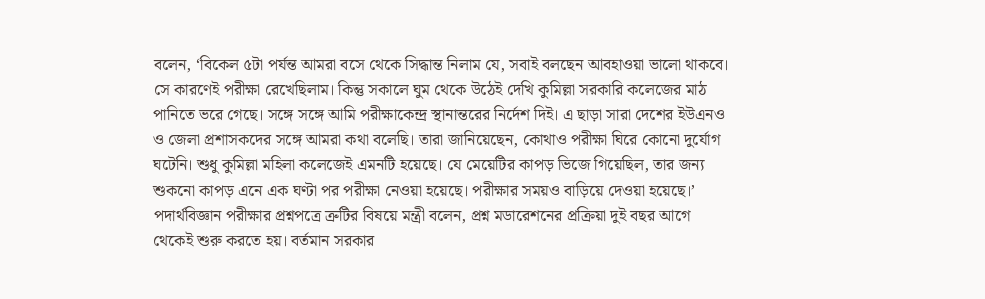বলেন, ‘বিকেল ৫টা পর্যন্ত আমরা বসে থেকে সিদ্ধান্ত নিলাম যে, সবাই বলছেন আবহাওয়া ভালো থাকবে। সে কারণেই পরীক্ষা রেখেছিলাম। কিন্তু সকালে ঘুম থেকে উঠেই দেখি কুমিল্লা সরকারি কলেজের মাঠ পানিতে ভরে গেছে। সঙ্গে সঙ্গে আমি পরীক্ষাকেন্দ্র স্থানান্তরের নির্দেশ দিই। এ ছাড়া সারা দেশের ইউএনও ও জেলা প্রশাসকদের সঙ্গে আমরা কথা বলেছি। তারা জানিয়েছেন, কোথাও পরীক্ষা ঘিরে কোনো দুর্যোগ ঘটেনি। শুধু কুমিল্লা মহিলা কলেজেই এমনটি হয়েছে। যে মেয়েটির কাপড় ভিজে গিয়েছিল, তার জন্য শুকনো কাপড় এনে এক ঘণ্টা পর পরীক্ষা নেওয়া হয়েছে। পরীক্ষার সময়ও বাড়িয়ে দেওয়া হয়েছে।’
পদার্থবিজ্ঞান পরীক্ষার প্রশ্নপত্রে ত্রুটির বিষয়ে মন্ত্রী বলেন, প্রশ্ন মডারেশনের প্রক্রিয়া দুই বছর আগে থেকেই শুরু করতে হয়। বর্তমান সরকার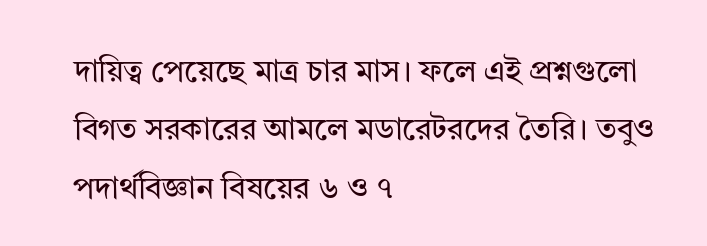দায়িত্ব পেয়েছে মাত্র চার মাস। ফলে এই প্রশ্নগুলো বিগত সরকারের আমলে মডারেটরদের তৈরি। তবুও পদার্থবিজ্ঞান বিষয়ের ৬ ও ৭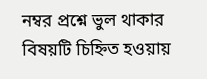নম্বর প্রশ্নে ভুল থাকার বিষয়টি চিহ্নিত হওয়ায়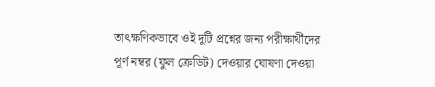তাৎক্ষণিকভাবে ওই দুটি প্রশ্নের জন্য পরীক্ষার্থীদের পূর্ণ নম্বর (ফুল ক্রেডিট) দেওয়ার ঘোষণা দেওয়া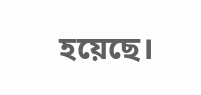হয়েছে।